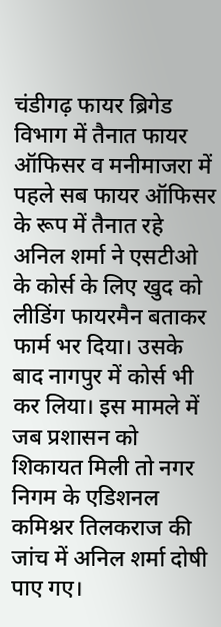चंडीगढ़ फायर ब्रिगेड विभाग में तैनात फायर ऑफिसर व मनीमाजरा में पहले सब फायर ऑफिसर के रूप में तैनात रहे अनिल शर्मा ने एसटीओ के कोर्स के लिए खुद को लीडिंग फायरमैन बताकर फार्म भर दिया। उसके बाद नागपुर में कोर्स भी कर लिया। इस मामले में जब प्रशासन को शिकायत मिली तो नगर निगम के एडिशनल कमिश्नर तिलकराज की जांच में अनिल शर्मा दोषी पाए गए।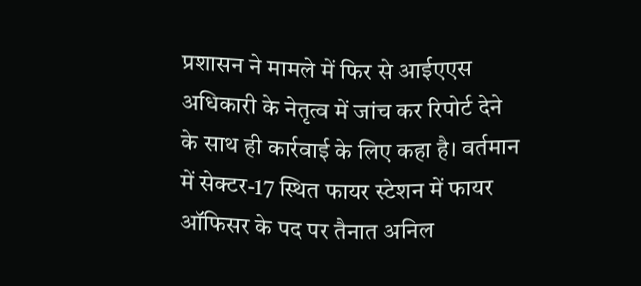प्रशासन ने मामले में फिर से आईएएस अधिकारी के नेतृत्व में जांच कर रिपोर्ट देने के साथ ही कार्रवाई के लिए कहा है। वर्तमान में सेक्टर-17 स्थित फायर स्टेशन में फायर ऑफिसर के पद पर तैनात अनिल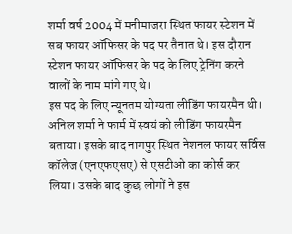शर्मा वर्ष 2004 में मनीमाजरा स्थित फायर स्टेशन में सब फायर ऑफिसर के पद पर तैनात थे। इस दौरान स्टेशन फायर ऑफिसर के पद के लिए ट्रेनिंग करने वालों के नाम मांगे गए थे।
इस पद के लिए न्यूनतम योग्यता लीडिंग फायरमैन थी। अनिल शर्मा ने फार्म में स्वयं को लीडिंग फायरमैन बताया। इसके बाद नागपुर स्थित नेशनल फायर सर्विस कॉलेज (एनएफएसए) से एसटीओ का कोर्स कर लिया। उसके बाद कुछ लोगों ने इस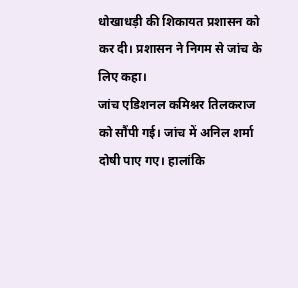धोखाधड़ी की शिकायत प्रशासन को कर दी। प्रशासन ने निगम से जांच के लिए कहा।
जांच एडिशनल कमिश्नर तिलकराज को सौंपी गई। जांच में अनिल शर्मा दोषी पाए गए। हालांकि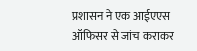प्रशासन ने एक आईएएस ऑफिसर से जांच कराकर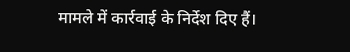मामले में कार्रवाई के निर्देश दिए हैं।